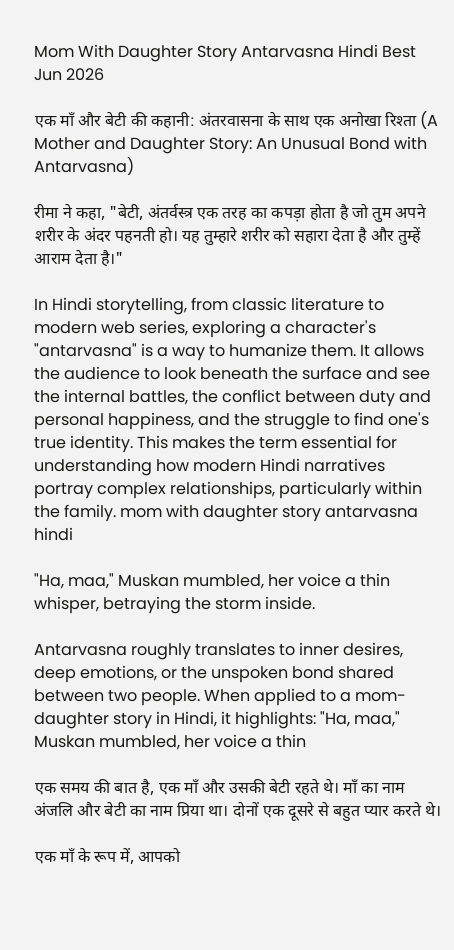Mom With Daughter Story Antarvasna Hindi Best Jun 2026

एक माँ और बेटी की कहानी: अंतरवासना के साथ एक अनोखा रिश्ता (A Mother and Daughter Story: An Unusual Bond with Antarvasna)

रीमा ने कहा, "बेटी, अंतर्वस्त्र एक तरह का कपड़ा होता है जो तुम अपने शरीर के अंदर पहनती हो। यह तुम्हारे शरीर को सहारा देता है और तुम्हें आराम देता है।"

In Hindi storytelling, from classic literature to modern web series, exploring a character's "antarvasna" is a way to humanize them. It allows the audience to look beneath the surface and see the internal battles, the conflict between duty and personal happiness, and the struggle to find one's true identity. This makes the term essential for understanding how modern Hindi narratives portray complex relationships, particularly within the family. mom with daughter story antarvasna hindi

"Ha, maa," Muskan mumbled, her voice a thin whisper, betraying the storm inside.

Antarvasna roughly translates to inner desires, deep emotions, or the unspoken bond shared between two people. When applied to a mom-daughter story in Hindi, it highlights: "Ha, maa," Muskan mumbled, her voice a thin

एक समय की बात है, एक माँ और उसकी बेटी रहते थे। माँ का नाम अंजलि और बेटी का नाम प्रिया था। दोनों एक दूसरे से बहुत प्यार करते थे।

एक माँ के रूप में, आपको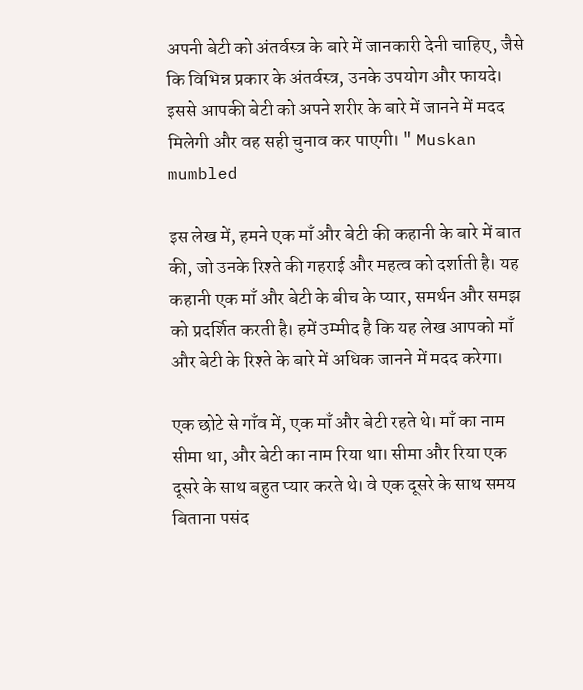अपनी बेटी को अंतर्वस्त्र के बारे में जानकारी देनी चाहिए, जैसे कि विभिन्न प्रकार के अंतर्वस्त्र, उनके उपयोग और फायदे। इससे आपकी बेटी को अपने शरीर के बारे में जानने में मदद मिलेगी और वह सही चुनाव कर पाएगी। " Muskan mumbled

इस लेख में, हमने एक माँ और बेटी की कहानी के बारे में बात की, जो उनके रिश्ते की गहराई और महत्व को दर्शाती है। यह कहानी एक माँ और बेटी के बीच के प्यार, समर्थन और समझ को प्रदर्शित करती है। हमें उम्मीद है कि यह लेख आपको माँ और बेटी के रिश्ते के बारे में अधिक जानने में मदद करेगा।

एक छोटे से गाँव में, एक माँ और बेटी रहते थे। माँ का नाम सीमा था, और बेटी का नाम रिया था। सीमा और रिया एक दूसरे के साथ बहुत प्यार करते थे। वे एक दूसरे के साथ समय बिताना पसंद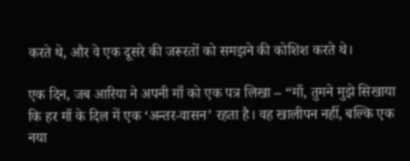करते थे, और वे एक दूसरे की जरूरतों को समझने की कोशिश करते थे।

एक दिन, जब आरिया ने अपनी माँ को एक पत्र लिखा – “माँ, तुमने मुझे सिखाया कि हर माँ के दिल में एक ‘अन्तर‑वासन’ रहता है। वह खालीपन नहीं, बल्कि एक नया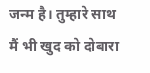जन्म है। तुम्हारे साथ मैं भी खुद को दोबारा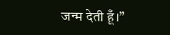जन्म देती हूँ।”